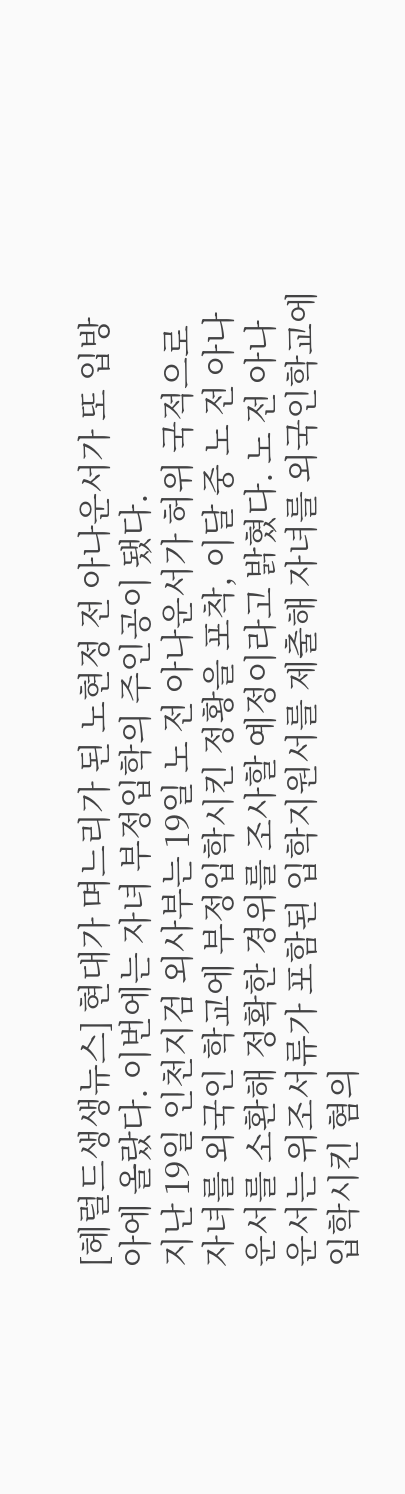[헤럴드생생뉴스] 현대가 며느리가 된 노현정 전 아나운서가 또 입방아에 올랐다. 이번에는 자녀 부정입학의 주인공이 됐다.
지난 19일 인천지검 외사부는 19일 노 전 아나운서가 허위 국적으로 자녀를 외국인 학교에 부정입학시킨 정황을 포착, 이달 중 노 전 아나운서를 소환해 정확한 경위를 조사할 예정이라고 밝혔다. 노 전 아나운서는 위조서류가 포함된 입학지원서를 제출해 자녀를 외국인학교에 입학시킨 혐의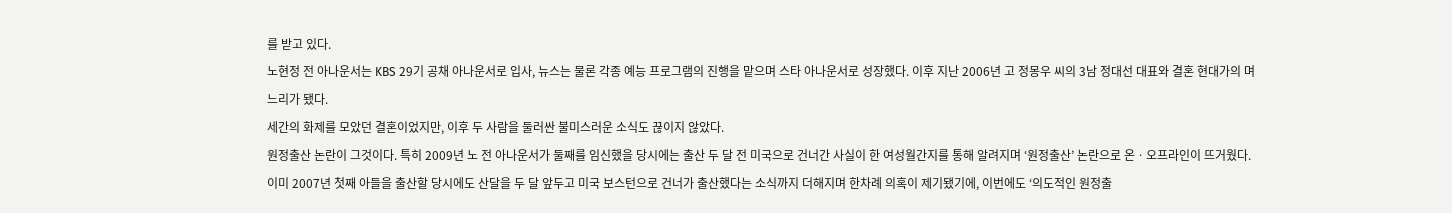를 받고 있다.
노현정 전 아나운서는 KBS 29기 공채 아나운서로 입사, 뉴스는 물론 각종 예능 프로그램의 진행을 맡으며 스타 아나운서로 성장했다. 이후 지난 2006년 고 정몽우 씨의 3남 정대선 대표와 결혼 현대가의 며느리가 됐다.
세간의 화제를 모았던 결혼이었지만, 이후 두 사람을 둘러싼 불미스러운 소식도 끊이지 않았다.
원정출산 논란이 그것이다. 특히 2009년 노 전 아나운서가 둘째를 임신했을 당시에는 출산 두 달 전 미국으로 건너간 사실이 한 여성월간지를 통해 알려지며 ‘원정출산’ 논란으로 온ㆍ오프라인이 뜨거웠다. 이미 2007년 첫째 아들을 출산할 당시에도 산달을 두 달 앞두고 미국 보스턴으로 건너가 출산했다는 소식까지 더해지며 한차례 의혹이 제기됐기에, 이번에도 ‘의도적인 원정출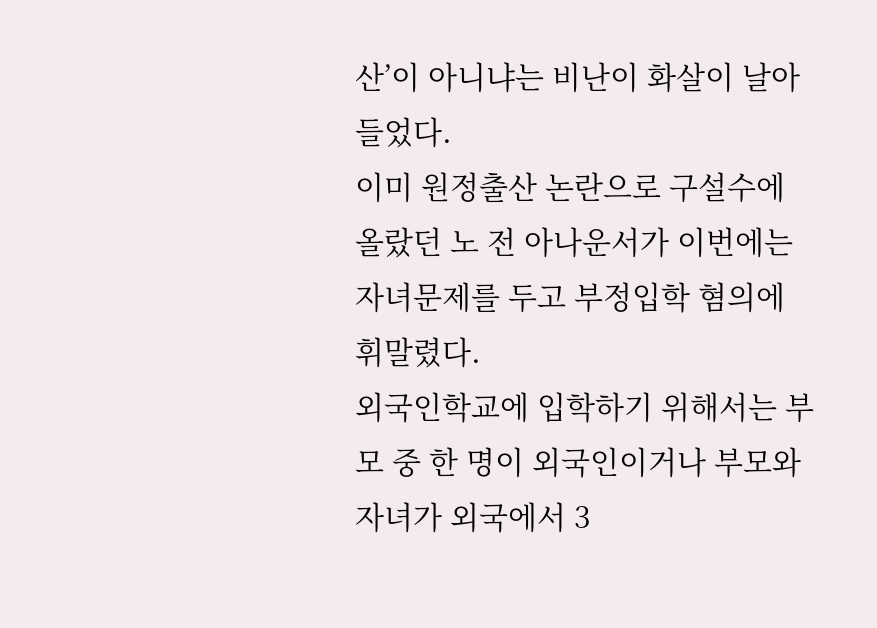산’이 아니냐는 비난이 화살이 날아들었다.
이미 원정출산 논란으로 구설수에 올랐던 노 전 아나운서가 이번에는 자녀문제를 두고 부정입학 혐의에 휘말렸다.
외국인학교에 입학하기 위해서는 부모 중 한 명이 외국인이거나 부모와 자녀가 외국에서 3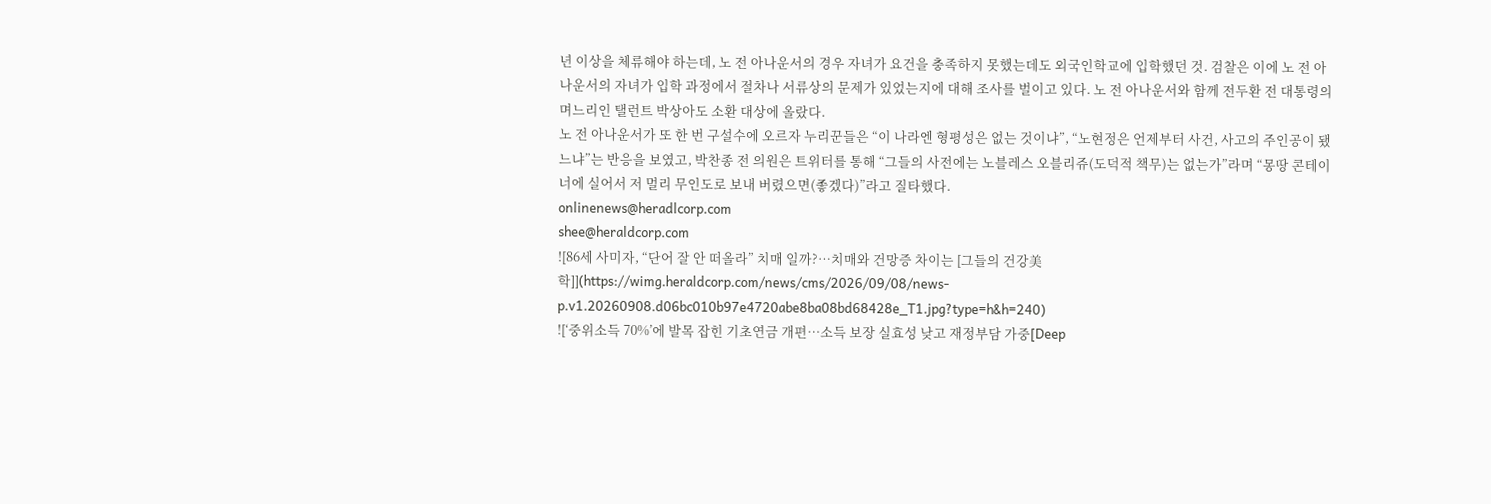년 이상을 체류해야 하는데, 노 전 아나운서의 경우 자녀가 요건을 충족하지 못했는데도 외국인학교에 입학했던 것. 검찰은 이에 노 전 아나운서의 자녀가 입학 과정에서 절차나 서류상의 문제가 있었는지에 대해 조사를 벌이고 있다. 노 전 아나운서와 함께 전두환 전 대통령의 며느리인 탤런트 박상아도 소환 대상에 올랐다.
노 전 아나운서가 또 한 번 구설수에 오르자 누리꾼들은 “이 나라엔 형평성은 없는 것이냐”, “노현정은 언제부터 사건, 사고의 주인공이 됐느냐”는 반응을 보였고, 박찬종 전 의원은 트위터를 통해 “그들의 사전에는 노블레스 오블리쥬(도덕적 책무)는 없는가”라며 “몽땅 콘테이너에 실어서 저 멀리 무인도로 보내 버렸으면(좋겠다)”라고 질타했다.
onlinenews@heradlcorp.com
shee@heraldcorp.com
![86세 사미자, “단어 잘 안 떠올라” 치매 일까?…치매와 건망증 차이는 [그들의 건강美학]](https://wimg.heraldcorp.com/news/cms/2026/09/08/news-p.v1.20260908.d06bc010b97e4720abe8ba08bd68428e_T1.jpg?type=h&h=240)
![‘중위소득 70%’에 발목 잡힌 기초연금 개편…소득 보장 실효성 낮고 재정부담 가중[Deep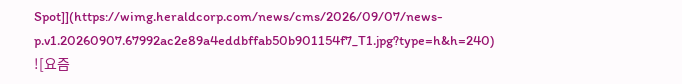Spot]](https://wimg.heraldcorp.com/news/cms/2026/09/07/news-p.v1.20260907.67992ac2e89a4eddbffab50b901154f7_T1.jpg?type=h&h=240)
![요즘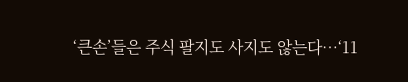‘큰손’들은 주식 팔지도 사지도 않는다…‘11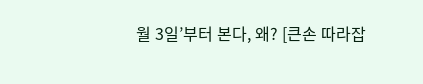월 3일’부터 본다, 왜? [큰손 따라잡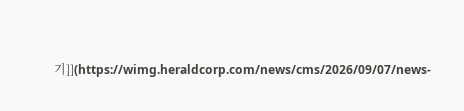기]](https://wimg.heraldcorp.com/news/cms/2026/09/07/news-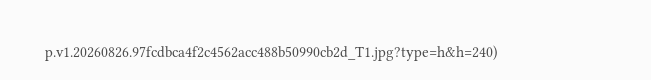p.v1.20260826.97fcdbca4f2c4562acc488b50990cb2d_T1.jpg?type=h&h=240)